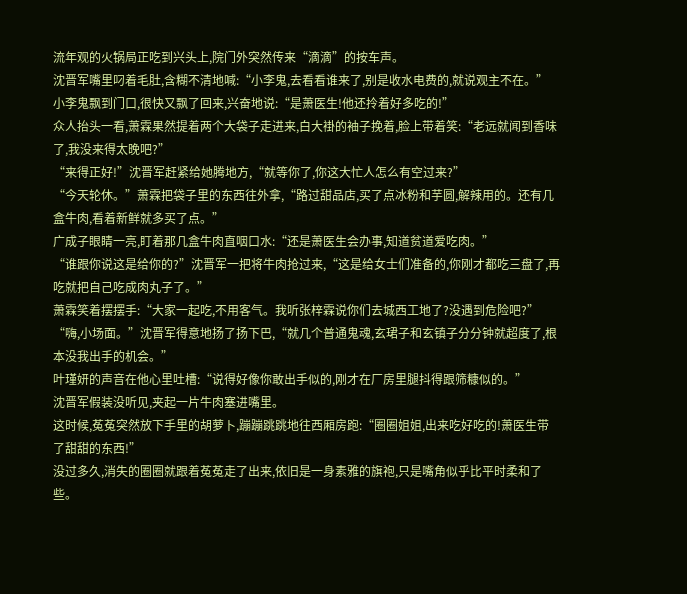流年观的火锅局正吃到兴头上,院门外突然传来“滴滴”的按车声。
沈晋军嘴里叼着毛肚,含糊不清地喊:“小李鬼,去看看谁来了,别是收水电费的,就说观主不在。”
小李鬼飘到门口,很快又飘了回来,兴奋地说:“是萧医生!他还拎着好多吃的!”
众人抬头一看,萧霖果然提着两个大袋子走进来,白大褂的袖子挽着,脸上带着笑:“老远就闻到香味了,我没来得太晚吧?”
“来得正好!”沈晋军赶紧给她腾地方,“就等你了,你这大忙人怎么有空过来?”
“今天轮休。”萧霖把袋子里的东西往外拿,“路过甜品店,买了点冰粉和芋圆,解辣用的。还有几盒牛肉,看着新鲜就多买了点。”
广成子眼睛一亮,盯着那几盒牛肉直咽口水:“还是萧医生会办事,知道贫道爱吃肉。”
“谁跟你说这是给你的?”沈晋军一把将牛肉抢过来,“这是给女士们准备的,你刚才都吃三盘了,再吃就把自己吃成肉丸子了。”
萧霖笑着摆摆手:“大家一起吃,不用客气。我听张梓霖说你们去城西工地了?没遇到危险吧?”
“嗨,小场面。”沈晋军得意地扬了扬下巴,“就几个普通鬼魂,玄珺子和玄镇子分分钟就超度了,根本没我出手的机会。”
叶瑾妍的声音在他心里吐槽:“说得好像你敢出手似的,刚才在厂房里腿抖得跟筛糠似的。”
沈晋军假装没听见,夹起一片牛肉塞进嘴里。
这时候,菟菟突然放下手里的胡萝卜,蹦蹦跳跳地往西厢房跑:“圈圈姐姐,出来吃好吃的!萧医生带了甜甜的东西!”
没过多久,消失的圈圈就跟着菟菟走了出来,依旧是一身素雅的旗袍,只是嘴角似乎比平时柔和了些。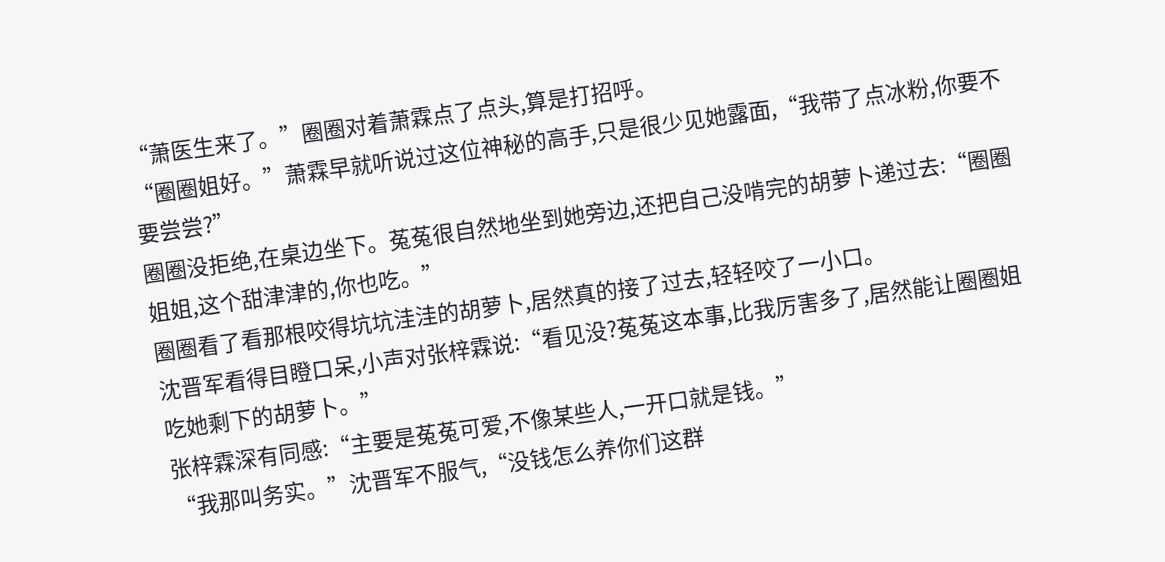“萧医生来了。”圈圈对着萧霖点了点头,算是打招呼。
“圈圈姐好。”萧霖早就听说过这位神秘的高手,只是很少见她露面,“我带了点冰粉,你要不要尝尝?”
圈圈没拒绝,在桌边坐下。菟菟很自然地坐到她旁边,还把自己没啃完的胡萝卜递过去:“圈圈姐姐,这个甜津津的,你也吃。”
圈圈看了看那根咬得坑坑洼洼的胡萝卜,居然真的接了过去,轻轻咬了一小口。
沈晋军看得目瞪口呆,小声对张梓霖说:“看见没?菟菟这本事,比我厉害多了,居然能让圈圈姐吃她剩下的胡萝卜。”
张梓霖深有同感:“主要是菟菟可爱,不像某些人,一开口就是钱。”
“我那叫务实。”沈晋军不服气,“没钱怎么养你们这群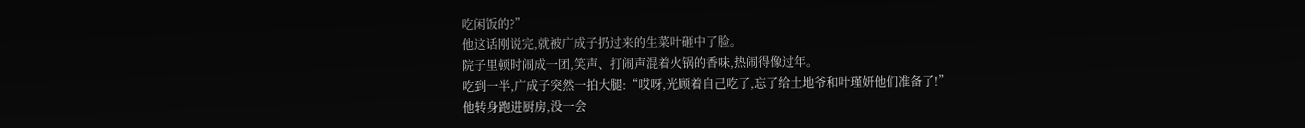吃闲饭的?”
他这话刚说完,就被广成子扔过来的生菜叶砸中了脸。
院子里顿时闹成一团,笑声、打闹声混着火锅的香味,热闹得像过年。
吃到一半,广成子突然一拍大腿:“哎呀,光顾着自己吃了,忘了给土地爷和叶瑾妍他们准备了!”
他转身跑进厨房,没一会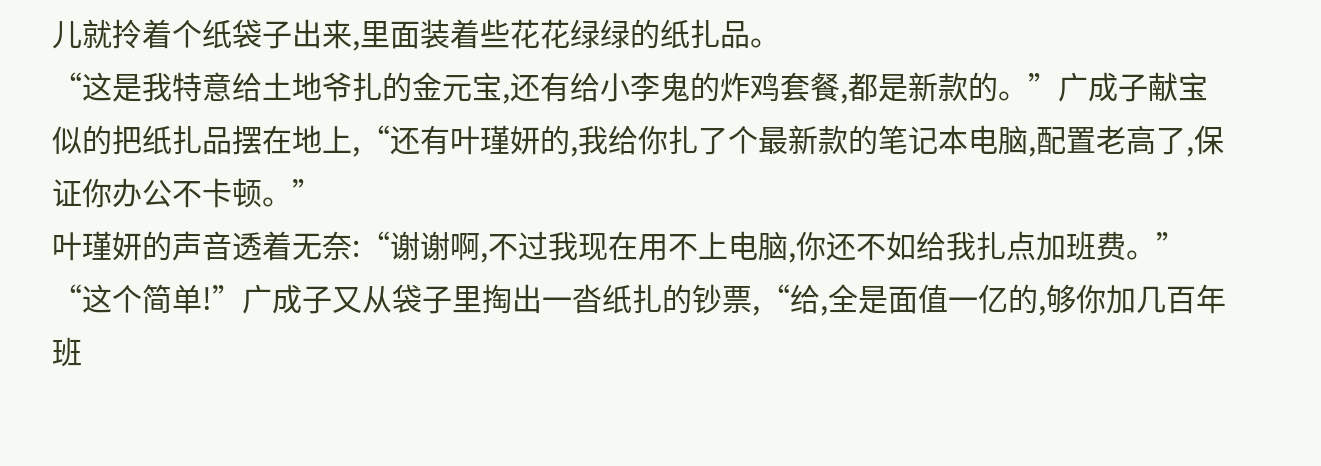儿就拎着个纸袋子出来,里面装着些花花绿绿的纸扎品。
“这是我特意给土地爷扎的金元宝,还有给小李鬼的炸鸡套餐,都是新款的。”广成子献宝似的把纸扎品摆在地上,“还有叶瑾妍的,我给你扎了个最新款的笔记本电脑,配置老高了,保证你办公不卡顿。”
叶瑾妍的声音透着无奈:“谢谢啊,不过我现在用不上电脑,你还不如给我扎点加班费。”
“这个简单!”广成子又从袋子里掏出一沓纸扎的钞票,“给,全是面值一亿的,够你加几百年班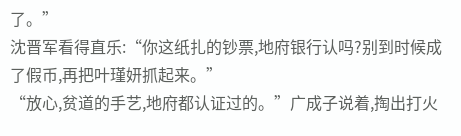了。”
沈晋军看得直乐:“你这纸扎的钞票,地府银行认吗?别到时候成了假币,再把叶瑾妍抓起来。”
“放心,贫道的手艺,地府都认证过的。”广成子说着,掏出打火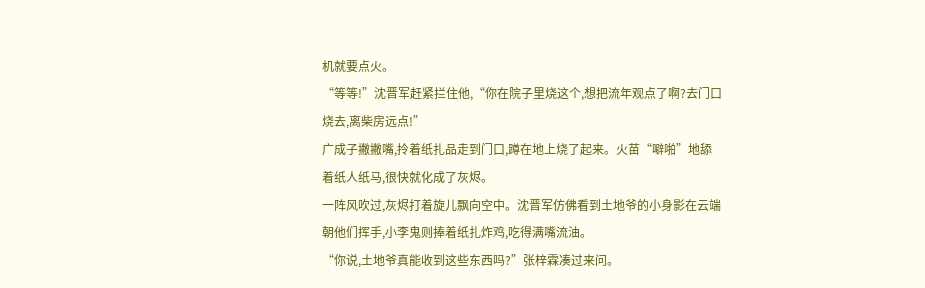机就要点火。
“等等!”沈晋军赶紧拦住他,“你在院子里烧这个,想把流年观点了啊?去门口烧去,离柴房远点!”
广成子撇撇嘴,拎着纸扎品走到门口,蹲在地上烧了起来。火苗“噼啪”地舔着纸人纸马,很快就化成了灰烬。
一阵风吹过,灰烬打着旋儿飘向空中。沈晋军仿佛看到土地爷的小身影在云端朝他们挥手,小李鬼则捧着纸扎炸鸡,吃得满嘴流油。
“你说,土地爷真能收到这些东西吗?”张梓霖凑过来问。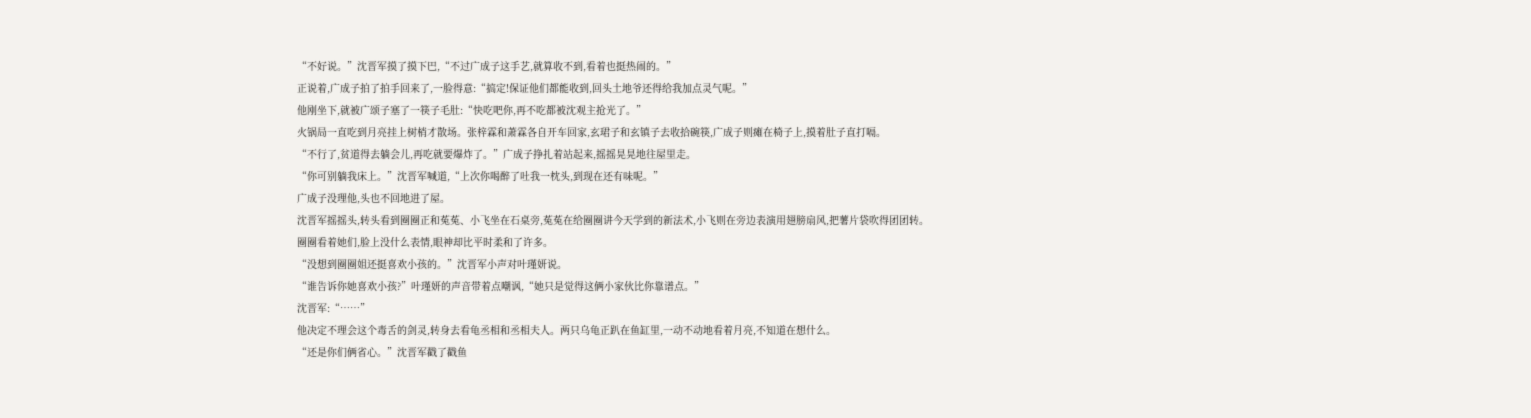“不好说。”沈晋军摸了摸下巴,“不过广成子这手艺,就算收不到,看着也挺热闹的。”
正说着,广成子拍了拍手回来了,一脸得意:“搞定!保证他们都能收到,回头土地爷还得给我加点灵气呢。”
他刚坐下,就被广颂子塞了一筷子毛肚:“快吃吧你,再不吃都被沈观主抢光了。”
火锅局一直吃到月亮挂上树梢才散场。张梓霖和萧霖各自开车回家,玄珺子和玄镇子去收拾碗筷,广成子则瘫在椅子上,摸着肚子直打嗝。
“不行了,贫道得去躺会儿,再吃就要爆炸了。”广成子挣扎着站起来,摇摇晃晃地往屋里走。
“你可别躺我床上。”沈晋军喊道,“上次你喝醉了吐我一枕头,到现在还有味呢。”
广成子没理他,头也不回地进了屋。
沈晋军摇摇头,转头看到圈圈正和菟菟、小飞坐在石桌旁,菟菟在给圈圈讲今天学到的新法术,小飞则在旁边表演用翅膀扇风,把薯片袋吹得团团转。
圈圈看着她们,脸上没什么表情,眼神却比平时柔和了许多。
“没想到圈圈姐还挺喜欢小孩的。”沈晋军小声对叶瑾妍说。
“谁告诉你她喜欢小孩?”叶瑾妍的声音带着点嘲讽,“她只是觉得这俩小家伙比你靠谱点。”
沈晋军:“……”
他决定不理会这个毒舌的剑灵,转身去看龟丞相和丞相夫人。两只乌龟正趴在鱼缸里,一动不动地看着月亮,不知道在想什么。
“还是你们俩省心。”沈晋军戳了戳鱼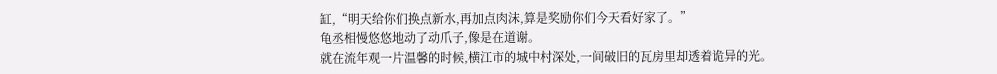缸,“明天给你们换点新水,再加点肉沫,算是奖励你们今天看好家了。”
龟丞相慢悠悠地动了动爪子,像是在道谢。
就在流年观一片温馨的时候,横江市的城中村深处,一间破旧的瓦房里却透着诡异的光。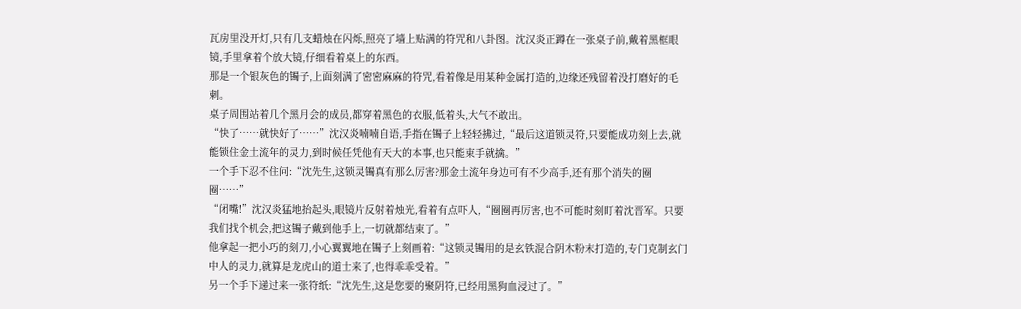瓦房里没开灯,只有几支蜡烛在闪烁,照亮了墙上贴满的符咒和八卦图。沈汉炎正蹲在一张桌子前,戴着黑框眼镜,手里拿着个放大镜,仔细看着桌上的东西。
那是一个银灰色的镯子,上面刻满了密密麻麻的符咒,看着像是用某种金属打造的,边缘还残留着没打磨好的毛刺。
桌子周围站着几个黑月会的成员,都穿着黑色的衣服,低着头,大气不敢出。
“快了……就快好了……”沈汉炎喃喃自语,手指在镯子上轻轻拂过,“最后这道锁灵符,只要能成功刻上去,就能锁住金土流年的灵力,到时候任凭他有天大的本事,也只能束手就擒。”
一个手下忍不住问:“沈先生,这锁灵镯真有那么厉害?那金土流年身边可有不少高手,还有那个消失的圈圈……”
“闭嘴!”沈汉炎猛地抬起头,眼镜片反射着烛光,看着有点吓人,“圈圈再厉害,也不可能时刻盯着沈晋军。只要我们找个机会,把这镯子戴到他手上,一切就都结束了。”
他拿起一把小巧的刻刀,小心翼翼地在镯子上刻画着:“这锁灵镯用的是玄铁混合阴木粉末打造的,专门克制玄门中人的灵力,就算是龙虎山的道士来了,也得乖乖受着。”
另一个手下递过来一张符纸:“沈先生,这是您要的聚阴符,已经用黑狗血浸过了。”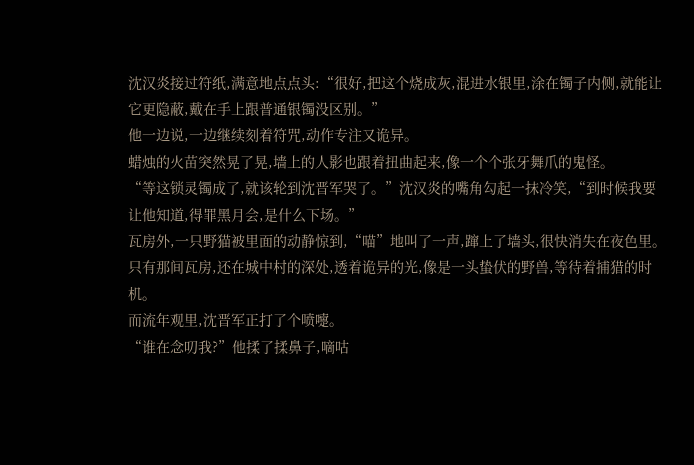沈汉炎接过符纸,满意地点点头:“很好,把这个烧成灰,混进水银里,涂在镯子内侧,就能让它更隐蔽,戴在手上跟普通银镯没区别。”
他一边说,一边继续刻着符咒,动作专注又诡异。
蜡烛的火苗突然晃了晃,墙上的人影也跟着扭曲起来,像一个个张牙舞爪的鬼怪。
“等这锁灵镯成了,就该轮到沈晋军哭了。”沈汉炎的嘴角勾起一抹冷笑,“到时候我要让他知道,得罪黑月会,是什么下场。”
瓦房外,一只野猫被里面的动静惊到,“喵”地叫了一声,蹿上了墙头,很快消失在夜色里。
只有那间瓦房,还在城中村的深处,透着诡异的光,像是一头蛰伏的野兽,等待着捕猎的时机。
而流年观里,沈晋军正打了个喷嚏。
“谁在念叨我?”他揉了揉鼻子,嘀咕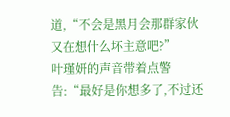道,“不会是黑月会那群家伙又在想什么坏主意吧?”
叶瑾妍的声音带着点警告:“最好是你想多了,不过还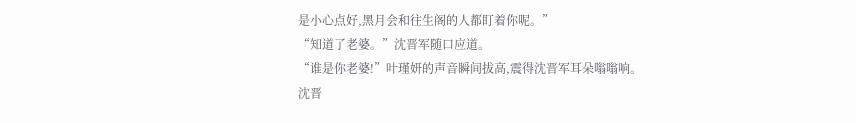是小心点好,黑月会和往生阁的人都盯着你呢。”
“知道了老婆。”沈晋军随口应道。
“谁是你老婆!”叶瑾妍的声音瞬间拔高,震得沈晋军耳朵嗡嗡响。
沈晋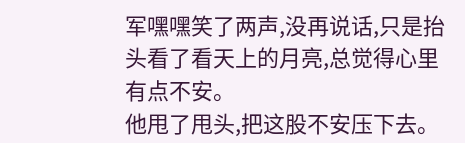军嘿嘿笑了两声,没再说话,只是抬头看了看天上的月亮,总觉得心里有点不安。
他甩了甩头,把这股不安压下去。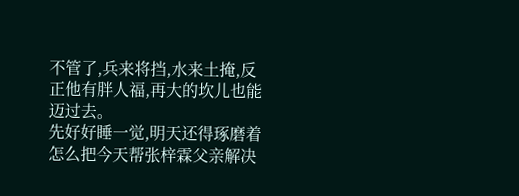不管了,兵来将挡,水来土掩,反正他有胖人福,再大的坎儿也能迈过去。
先好好睡一觉,明天还得琢磨着怎么把今天帮张梓霖父亲解决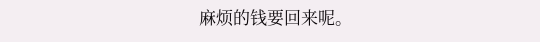麻烦的钱要回来呢。